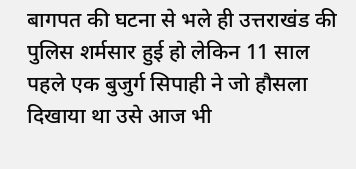बागपत की घटना से भले ही उत्तराखंड की पुलिस शर्मसार हुई हो लेकिन 11 साल पहले एक बुजुर्ग सिपाही ने जो हौसला दिखाया था उसे आज भी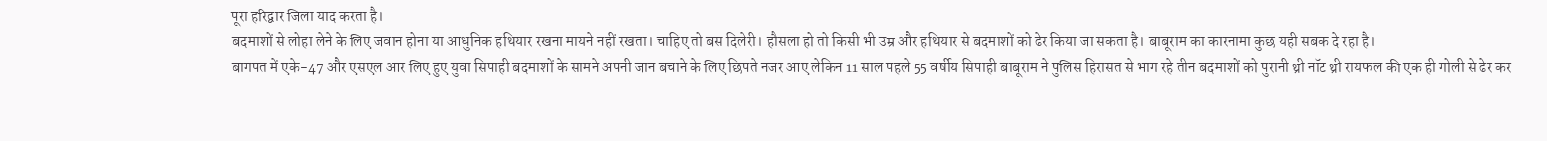पूरा हरिद्वार जिला याद करता है।
बदमाशों से लोहा लेने के लिए जवान होना या आधुनिक हथियार रखना मायने नहीं रखता। चाहिए तो बस दिलेरी। हौसला हो तो किसी भी उम्र और हथियार से बदमाशों को ढेर किया जा सकता है। बाबूराम का कारनामा कुछ यही सबक दे रहा है।
बागपत में एके-47 और एसएल आर लिए हुए युवा सिपाही बदमाशों के सामने अपनी जान बचाने के लिए छिपते नजर आए लेकिन 11 साल पहले 55 वर्षीय सिपाही बाबूराम ने पुलिस हिरासत से भाग रहे तीन बदमाशों को पुरानी थ्री नॉट थ्री रायफल की एक ही गोली से ढेर कर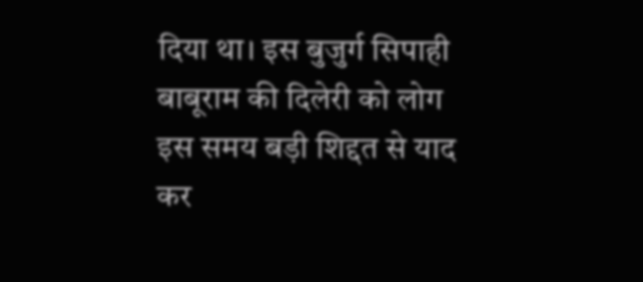दिया था। इस बुजुर्ग सिपाही बाबूराम की दिलेरी को लोग इस समय बड़ी शिद्दत से याद कर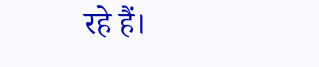रहे हैं।